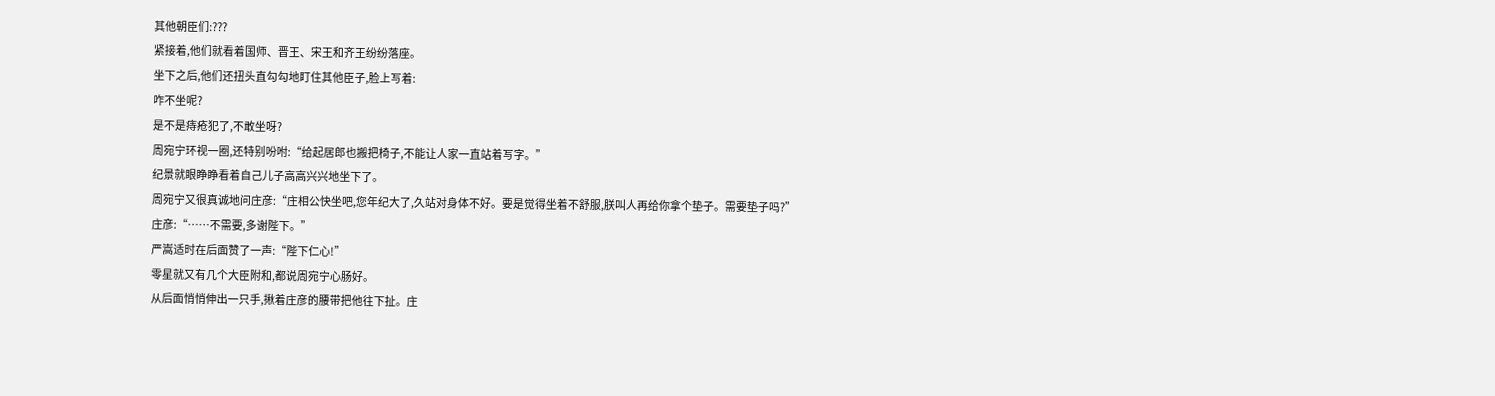其他朝臣们:???
紧接着,他们就看着国师、晋王、宋王和齐王纷纷落座。
坐下之后,他们还扭头直勾勾地盯住其他臣子,脸上写着:
咋不坐呢?
是不是痔疮犯了,不敢坐呀?
周宛宁环视一圈,还特别吩咐:“给起居郎也搬把椅子,不能让人家一直站着写字。”
纪景就眼睁睁看着自己儿子高高兴兴地坐下了。
周宛宁又很真诚地问庄彦:“庄相公快坐吧,您年纪大了,久站对身体不好。要是觉得坐着不舒服,朕叫人再给你拿个垫子。需要垫子吗?”
庄彦:“……不需要,多谢陛下。”
严嵩适时在后面赞了一声:“陛下仁心!”
零星就又有几个大臣附和,都说周宛宁心肠好。
从后面悄悄伸出一只手,揪着庄彦的腰带把他往下扯。庄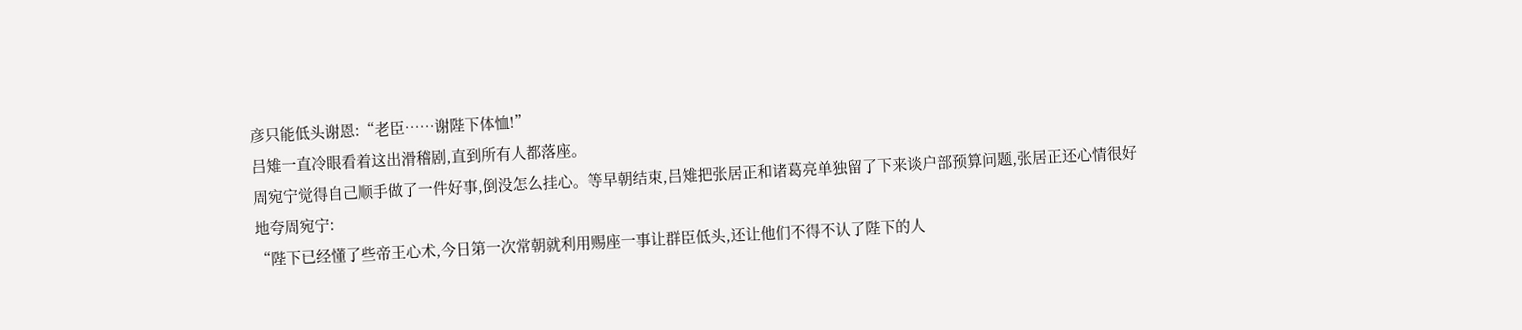彦只能低头谢恩:“老臣……谢陛下体恤!”
吕雉一直冷眼看着这出滑稽剧,直到所有人都落座。
周宛宁觉得自己顺手做了一件好事,倒没怎么挂心。等早朝结束,吕雉把张居正和诸葛亮单独留了下来谈户部预算问题,张居正还心情很好地夸周宛宁:
“陛下已经懂了些帝王心术,今日第一次常朝就利用赐座一事让群臣低头,还让他们不得不认了陛下的人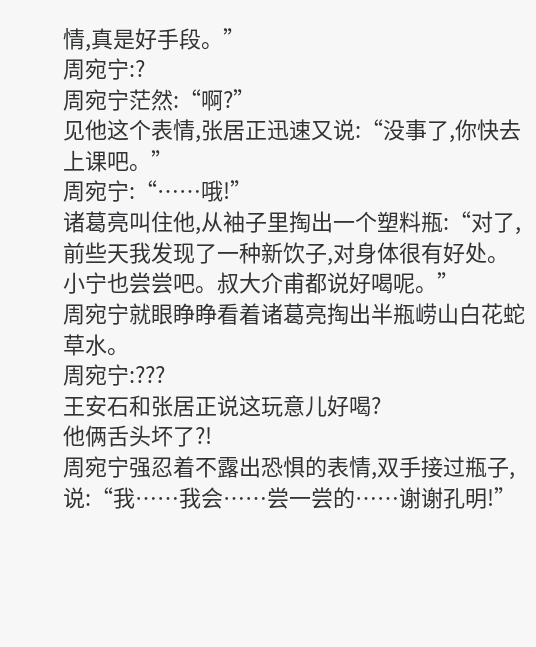情,真是好手段。”
周宛宁:?
周宛宁茫然:“啊?”
见他这个表情,张居正迅速又说:“没事了,你快去上课吧。”
周宛宁:“……哦!”
诸葛亮叫住他,从袖子里掏出一个塑料瓶:“对了,前些天我发现了一种新饮子,对身体很有好处。小宁也尝尝吧。叔大介甫都说好喝呢。”
周宛宁就眼睁睁看着诸葛亮掏出半瓶崂山白花蛇草水。
周宛宁:???
王安石和张居正说这玩意儿好喝?
他俩舌头坏了?!
周宛宁强忍着不露出恐惧的表情,双手接过瓶子,说:“我……我会……尝一尝的……谢谢孔明!”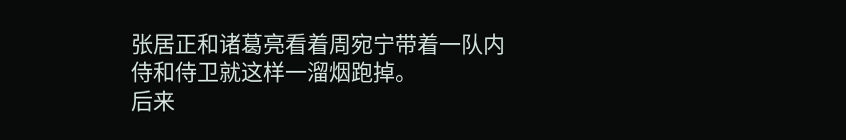张居正和诸葛亮看着周宛宁带着一队内侍和侍卫就这样一溜烟跑掉。
后来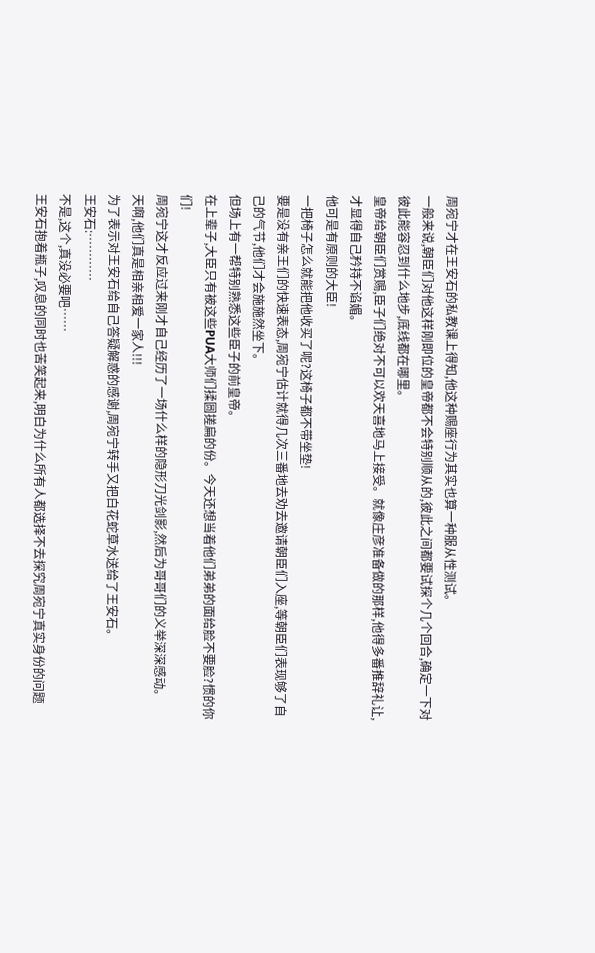周宛宁才在王安石的私教课上得知,他这种赐座行为其实也算一种服从性测试。
一般来说,朝臣们对他这样刚即位的皇帝都不会特别顺从的,彼此之间都要试探个几个回合,确定一下对彼此能容忍到什么地步,底线都在哪里。
皇帝给朝臣们赏赐,臣子们绝对不可以欢天喜地马上接受。就像庄彦准备做的那样,他得多番推辞礼让,才显得自己矜持不谄媚。
他可是有原则的大臣!
一把椅子怎么就能把他收买了呢?这椅子都不带坐垫!
要是没有亲王们的快速表态,周宛宁估计就得几次三番地去劝去邀请朝臣们入座,等朝臣们表现够了自己的气节,他们才会施施然坐下。
但场上有一帮特别熟悉这些臣子的前皇帝。
在上辈子,大臣只有被这些PUA大师们揉圆搓扁的份。今天还想当着他们弟弟的面给脸不要脸?惯的你们!
周宛宁这才反应过来刚才自己经历了一场什么样的隐形刀光剑影,然后为哥哥们的义举深深感动。
天啊,他们真是相亲相爱一家人!!!
为了表示对王安石给自己答疑解惑的感谢,周宛宁转手又把白花蛇草水送给了王安石。
王安石:…………
不是,这个,真没必要吧……
王安石抱着瓶子,叹息的同时也苦笑起来,明白为什么所有人都选择不去探究周宛宁真实身份的问题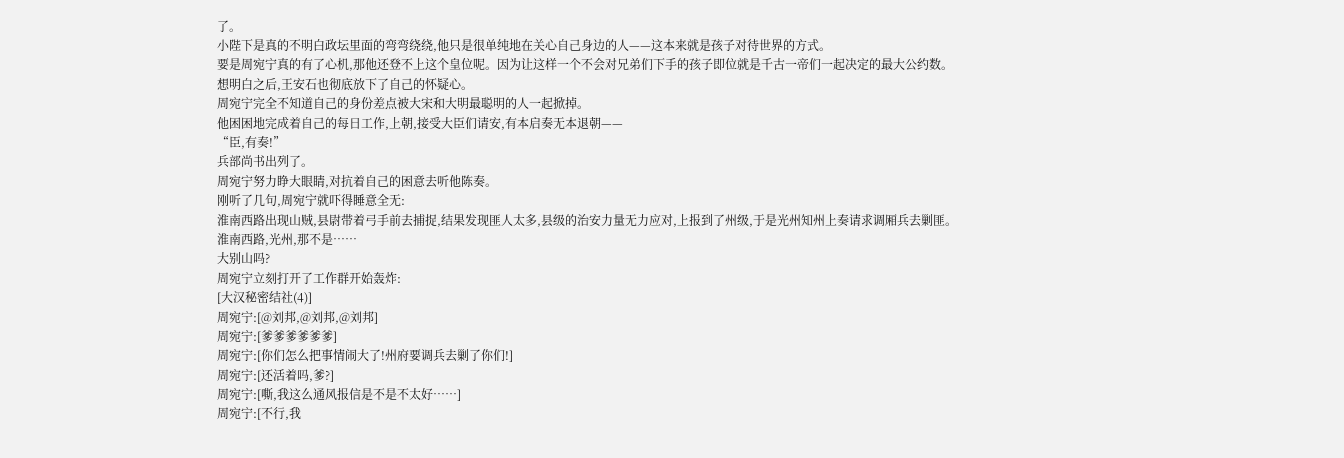了。
小陛下是真的不明白政坛里面的弯弯绕绕,他只是很单纯地在关心自己身边的人——这本来就是孩子对待世界的方式。
要是周宛宁真的有了心机,那他还登不上这个皇位呢。因为让这样一个不会对兄弟们下手的孩子即位就是千古一帝们一起决定的最大公约数。
想明白之后,王安石也彻底放下了自己的怀疑心。
周宛宁完全不知道自己的身份差点被大宋和大明最聪明的人一起掀掉。
他困困地完成着自己的每日工作,上朝,接受大臣们请安,有本启奏无本退朝——
“臣,有奏!”
兵部尚书出列了。
周宛宁努力睁大眼睛,对抗着自己的困意去听他陈奏。
刚听了几句,周宛宁就吓得睡意全无:
淮南西路出现山贼,县尉带着弓手前去捕捉,结果发现匪人太多,县级的治安力量无力应对,上报到了州级,于是光州知州上奏请求调厢兵去剿匪。
淮南西路,光州,那不是……
大别山吗?
周宛宁立刻打开了工作群开始轰炸:
[大汉秘密结社(4)]
周宛宁:[@刘邦,@刘邦,@刘邦]
周宛宁:[爹爹爹爹爹爹]
周宛宁:[你们怎么把事情闹大了!州府要调兵去剿了你们!]
周宛宁:[还活着吗,爹?]
周宛宁:[嘶,我这么通风报信是不是不太好……]
周宛宁:[不行,我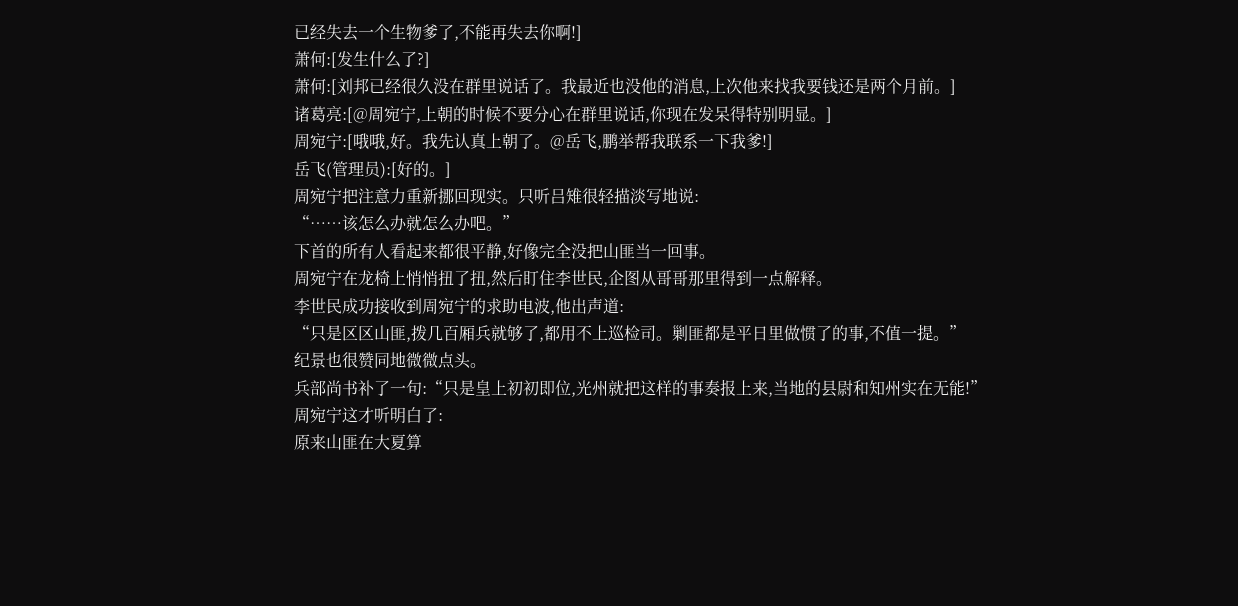已经失去一个生物爹了,不能再失去你啊!]
萧何:[发生什么了?]
萧何:[刘邦已经很久没在群里说话了。我最近也没他的消息,上次他来找我要钱还是两个月前。]
诸葛亮:[@周宛宁,上朝的时候不要分心在群里说话,你现在发呆得特别明显。]
周宛宁:[哦哦,好。我先认真上朝了。@岳飞,鹏举帮我联系一下我爹!]
岳飞(管理员):[好的。]
周宛宁把注意力重新挪回现实。只听吕雉很轻描淡写地说:
“……该怎么办就怎么办吧。”
下首的所有人看起来都很平静,好像完全没把山匪当一回事。
周宛宁在龙椅上悄悄扭了扭,然后盯住李世民,企图从哥哥那里得到一点解释。
李世民成功接收到周宛宁的求助电波,他出声道:
“只是区区山匪,拨几百厢兵就够了,都用不上巡检司。剿匪都是平日里做惯了的事,不值一提。”
纪景也很赞同地微微点头。
兵部尚书补了一句:“只是皇上初初即位,光州就把这样的事奏报上来,当地的县尉和知州实在无能!”
周宛宁这才听明白了:
原来山匪在大夏算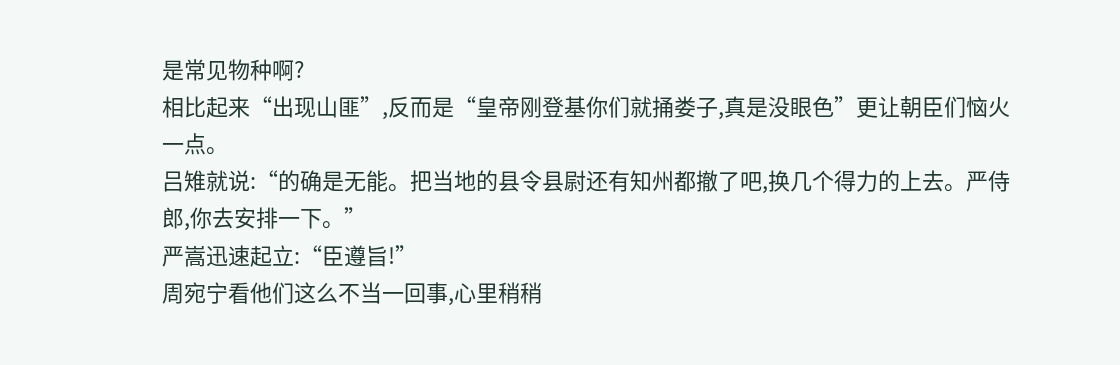是常见物种啊?
相比起来“出现山匪”,反而是“皇帝刚登基你们就捅娄子,真是没眼色”更让朝臣们恼火一点。
吕雉就说:“的确是无能。把当地的县令县尉还有知州都撤了吧,换几个得力的上去。严侍郎,你去安排一下。”
严嵩迅速起立:“臣遵旨!”
周宛宁看他们这么不当一回事,心里稍稍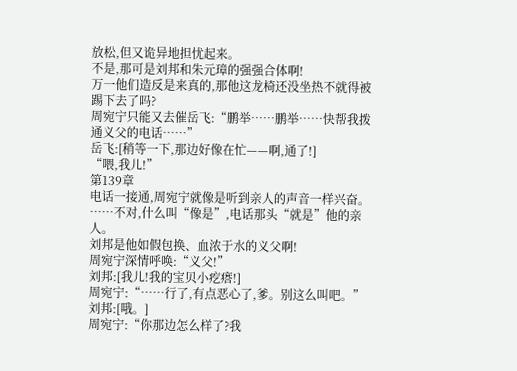放松,但又诡异地担忧起来。
不是,那可是刘邦和朱元璋的强强合体啊!
万一他们造反是来真的,那他这龙椅还没坐热不就得被踢下去了吗?
周宛宁只能又去催岳飞:“鹏举……鹏举……快帮我拨通义父的电话……”
岳飞:[稍等一下,那边好像在忙——啊,通了!]
“喂,我儿!”
第139章
电话一接通,周宛宁就像是听到亲人的声音一样兴奋。
……不对,什么叫“像是”,电话那头“就是”他的亲人。
刘邦是他如假包换、血浓于水的义父啊!
周宛宁深情呼唤:“义父!”
刘邦:[我儿!我的宝贝小疙瘩!]
周宛宁:“……行了,有点恶心了,爹。别这么叫吧。”
刘邦:[哦。]
周宛宁:“你那边怎么样了?我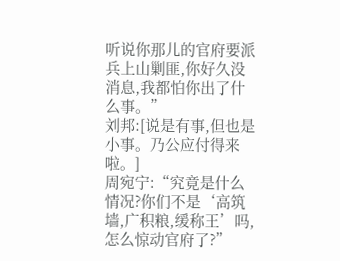听说你那儿的官府要派兵上山剿匪,你好久没消息,我都怕你出了什么事。”
刘邦:[说是有事,但也是小事。乃公应付得来啦。]
周宛宁:“究竟是什么情况?你们不是‘高筑墙,广积粮,缓称王’吗,怎么惊动官府了?”